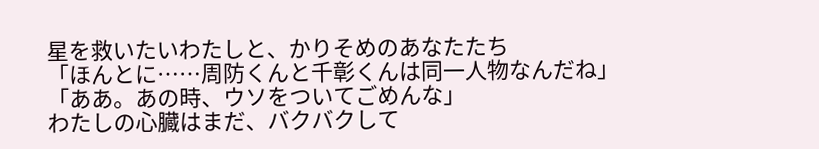星を救いたいわたしと、かりそめのあなたたち
「ほんとに……周防くんと千彰くんは同一人物なんだね」
「ああ。あの時、ウソをついてごめんな」
わたしの心臓はまだ、バクバクして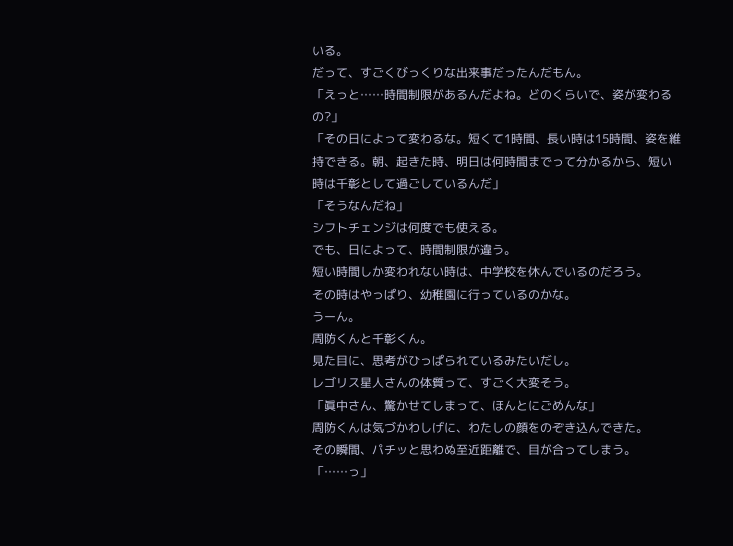いる。
だって、すごくびっくりな出来事だったんだもん。
「えっと……時間制限があるんだよね。どのくらいで、姿が変わるの?」
「その日によって変わるな。短くて1時間、長い時は15時間、姿を維持できる。朝、起きた時、明日は何時間までって分かるから、短い時は千彰として過ごしているんだ」
「そうなんだね」
シフトチェンジは何度でも使える。
でも、日によって、時間制限が違う。
短い時間しか変われない時は、中学校を休んでいるのだろう。
その時はやっぱり、幼稚園に行っているのかな。
うーん。
周防くんと千彰くん。
見た目に、思考がひっぱられているみたいだし。
レゴリス星人さんの体質って、すごく大変そう。
「眞中さん、驚かせてしまって、ほんとにごめんな」
周防くんは気づかわしげに、わたしの顔をのぞき込んできた。
その瞬間、パチッと思わぬ至近距離で、目が合ってしまう。
「……っ」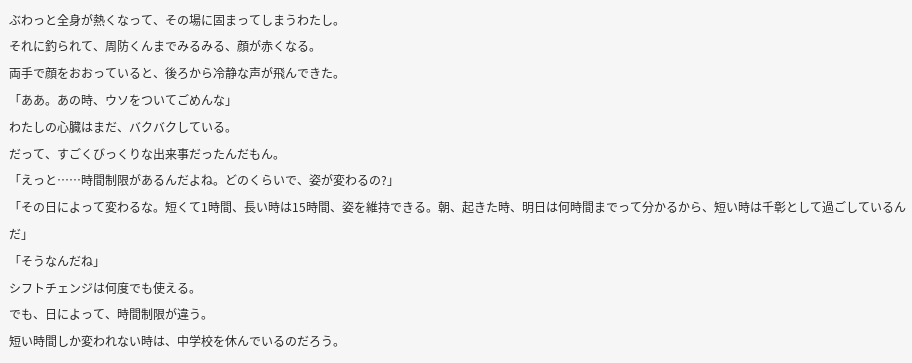ぶわっと全身が熱くなって、その場に固まってしまうわたし。
それに釣られて、周防くんまでみるみる、顔が赤くなる。
両手で顔をおおっていると、後ろから冷静な声が飛んできた。
「ああ。あの時、ウソをついてごめんな」
わたしの心臓はまだ、バクバクしている。
だって、すごくびっくりな出来事だったんだもん。
「えっと……時間制限があるんだよね。どのくらいで、姿が変わるの?」
「その日によって変わるな。短くて1時間、長い時は15時間、姿を維持できる。朝、起きた時、明日は何時間までって分かるから、短い時は千彰として過ごしているんだ」
「そうなんだね」
シフトチェンジは何度でも使える。
でも、日によって、時間制限が違う。
短い時間しか変われない時は、中学校を休んでいるのだろう。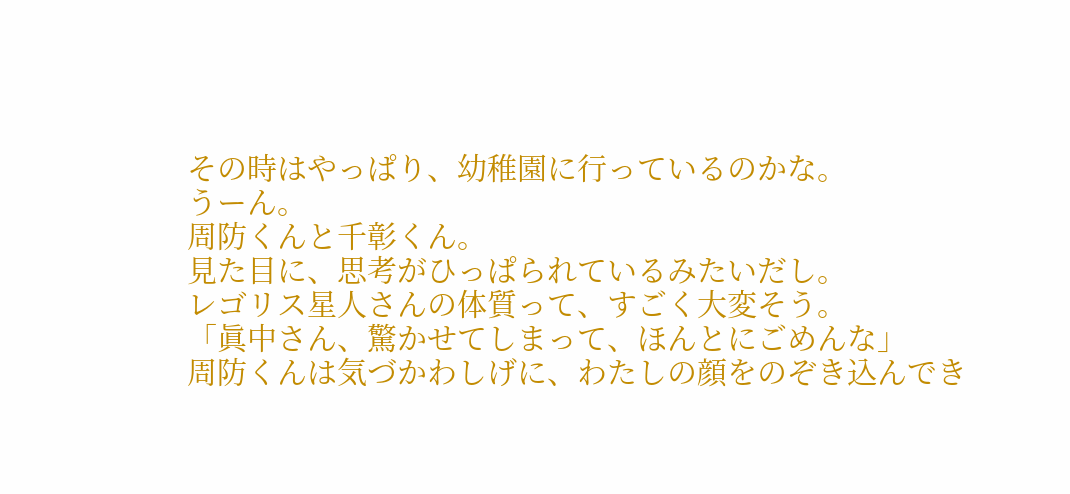その時はやっぱり、幼稚園に行っているのかな。
うーん。
周防くんと千彰くん。
見た目に、思考がひっぱられているみたいだし。
レゴリス星人さんの体質って、すごく大変そう。
「眞中さん、驚かせてしまって、ほんとにごめんな」
周防くんは気づかわしげに、わたしの顔をのぞき込んでき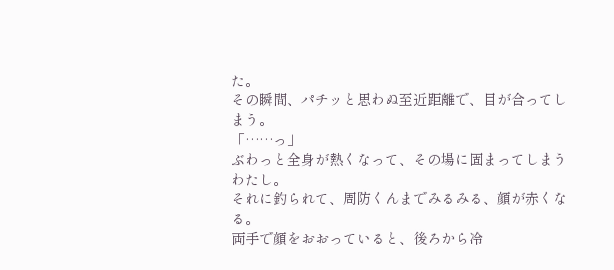た。
その瞬間、パチッと思わぬ至近距離で、目が合ってしまう。
「……っ」
ぶわっと全身が熱くなって、その場に固まってしまうわたし。
それに釣られて、周防くんまでみるみる、顔が赤くなる。
両手で顔をおおっていると、後ろから冷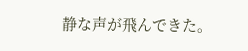静な声が飛んできた。